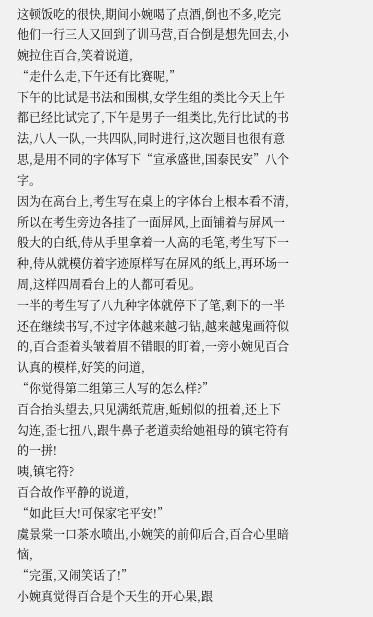这顿饭吃的很快,期间小婉喝了点酒,倒也不多,吃完他们一行三人又回到了训马营,百合倒是想先回去,小婉拉住百合,笑着说道,
“走什么走,下午还有比赛呢,”
下午的比试是书法和围棋,女学生组的类比今天上午都已经比试完了,下午是男子一组类比,先行比试的书法,八人一队,一共四队,同时进行,这次题目也很有意思,是用不同的字体写下“宣承盛世,国泰民安”八个字。
因为在高台上,考生写在桌上的字体台上根本看不清,所以在考生旁边各挂了一面屏风,上面铺着与屏风一般大的白纸,侍从手里拿着一人高的毛笔,考生写下一种,侍从就模仿着字迹原样写在屏风的纸上,再环场一周,这样四周看台上的人都可看见。
一半的考生写了八九种字体就停下了笔,剩下的一半还在继续书写,不过字体越来越刁钻,越来越鬼画符似的,百合歪着头皱着眉不错眼的盯着,一旁小婉见百合认真的模样,好笑的问道,
“你觉得第二组第三人写的怎么样?”
百合抬头望去,只见满纸荒唐,蚯蚓似的扭着,还上下勾连,歪七扭八,跟牛鼻子老道卖给她祖母的镇宅符有的一拼!
咦,镇宅符?
百合故作平静的说道,
“如此巨大!可保家宅平安!”
虞景棠一口茶水喷出,小婉笑的前仰后合,百合心里暗恼,
“完蛋,又闹笑话了!”
小婉真觉得百合是个天生的开心果,跟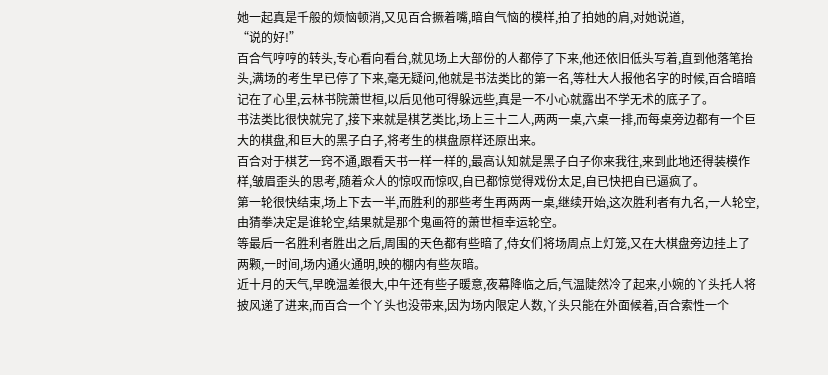她一起真是千般的烦恼顿消,又见百合撅着嘴,暗自气恼的模样,拍了拍她的肩,对她说道,
“说的好!”
百合气哼哼的转头,专心看向看台,就见场上大部份的人都停了下来,他还依旧低头写着,直到他落笔抬头,满场的考生早已停了下来,毫无疑问,他就是书法类比的第一名,等杜大人报他名字的时候,百合暗暗记在了心里,云林书院萧世桓,以后见他可得躲远些,真是一不小心就露出不学无术的底子了。
书法类比很快就完了,接下来就是棋艺类比,场上三十二人,两两一桌,六桌一排,而每桌旁边都有一个巨大的棋盘,和巨大的黑子白子,将考生的棋盘原样还原出来。
百合对于棋艺一窍不通,跟看天书一样一样的,最高认知就是黑子白子你来我往,来到此地还得装模作样,皱眉歪头的思考,随着众人的惊叹而惊叹,自已都惊觉得戏份太足,自已快把自已逼疯了。
第一轮很快结束,场上下去一半,而胜利的那些考生再两两一桌,继续开始,这次胜利者有九名,一人轮空,由猜拳决定是谁轮空,结果就是那个鬼画符的萧世桓幸运轮空。
等最后一名胜利者胜出之后,周围的天色都有些暗了,侍女们将场周点上灯笼,又在大棋盘旁边挂上了两颗,一时间,场内通火通明,映的棚内有些灰暗。
近十月的天气,早晚温差很大,中午还有些子暖意,夜幕降临之后,气温陡然冷了起来,小婉的丫头托人将披风递了进来,而百合一个丫头也没带来,因为场内限定人数,丫头只能在外面候着,百合索性一个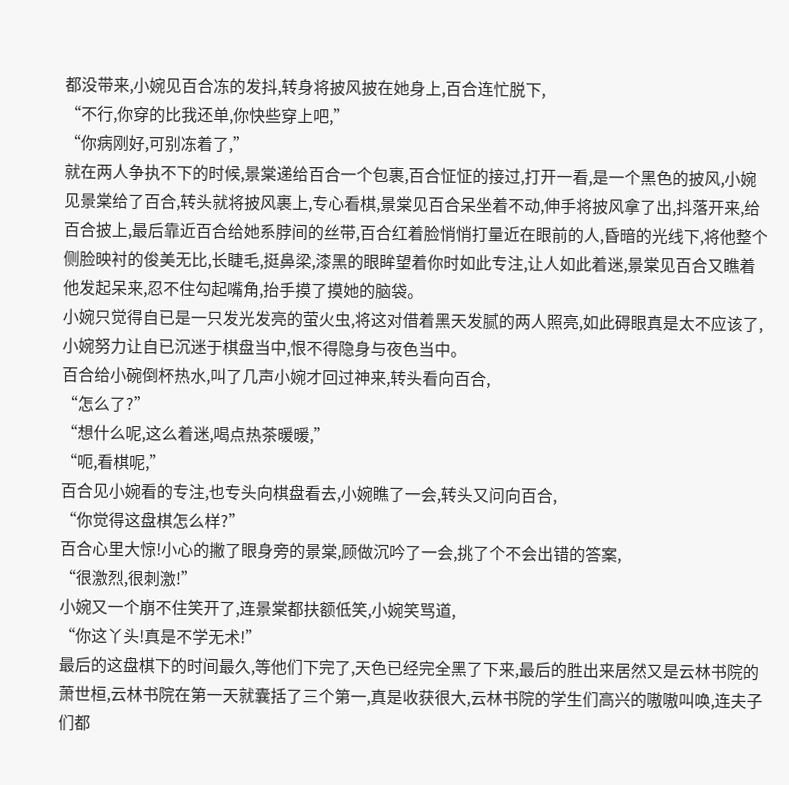都没带来,小婉见百合冻的发抖,转身将披风披在她身上,百合连忙脱下,
“不行,你穿的比我还单,你快些穿上吧,”
“你病刚好,可别冻着了,”
就在两人争执不下的时候,景棠递给百合一个包裹,百合怔怔的接过,打开一看,是一个黑色的披风,小婉见景棠给了百合,转头就将披风裹上,专心看棋,景棠见百合呆坐着不动,伸手将披风拿了出,抖落开来,给百合披上,最后靠近百合给她系脖间的丝带,百合红着脸悄悄打量近在眼前的人,昏暗的光线下,将他整个侧脸映衬的俊美无比,长睫毛,挺鼻梁,漆黑的眼眸望着你时如此专注,让人如此着迷,景棠见百合又瞧着他发起呆来,忍不住勾起嘴角,抬手摸了摸她的脑袋。
小婉只觉得自已是一只发光发亮的萤火虫,将这对借着黑天发腻的两人照亮,如此碍眼真是太不应该了,小婉努力让自已沉迷于棋盘当中,恨不得隐身与夜色当中。
百合给小碗倒杯热水,叫了几声小婉才回过神来,转头看向百合,
“怎么了?”
“想什么呢,这么着迷,喝点热茶暖暖,”
“呃,看棋呢,”
百合见小婉看的专注,也专头向棋盘看去,小婉瞧了一会,转头又问向百合,
“你觉得这盘棋怎么样?”
百合心里大惊!小心的撇了眼身旁的景棠,顾做沉吟了一会,挑了个不会出错的答案,
“很激烈,很刺激!”
小婉又一个崩不住笑开了,连景棠都扶额低笑,小婉笑骂道,
“你这丫头!真是不学无术!”
最后的这盘棋下的时间最久,等他们下完了,天色已经完全黑了下来,最后的胜出来居然又是云林书院的萧世桓,云林书院在第一天就囊括了三个第一,真是收获很大,云林书院的学生们高兴的嗷嗷叫唤,连夫子们都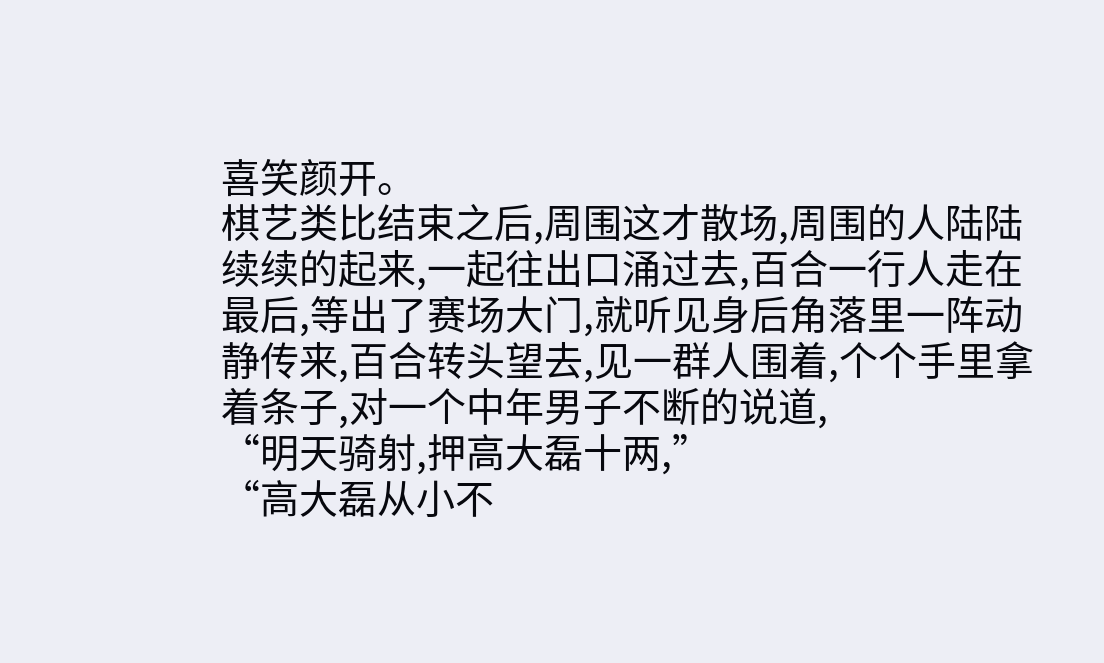喜笑颜开。
棋艺类比结束之后,周围这才散场,周围的人陆陆续续的起来,一起往出口涌过去,百合一行人走在最后,等出了赛场大门,就听见身后角落里一阵动静传来,百合转头望去,见一群人围着,个个手里拿着条子,对一个中年男子不断的说道,
“明天骑射,押高大磊十两,”
“高大磊从小不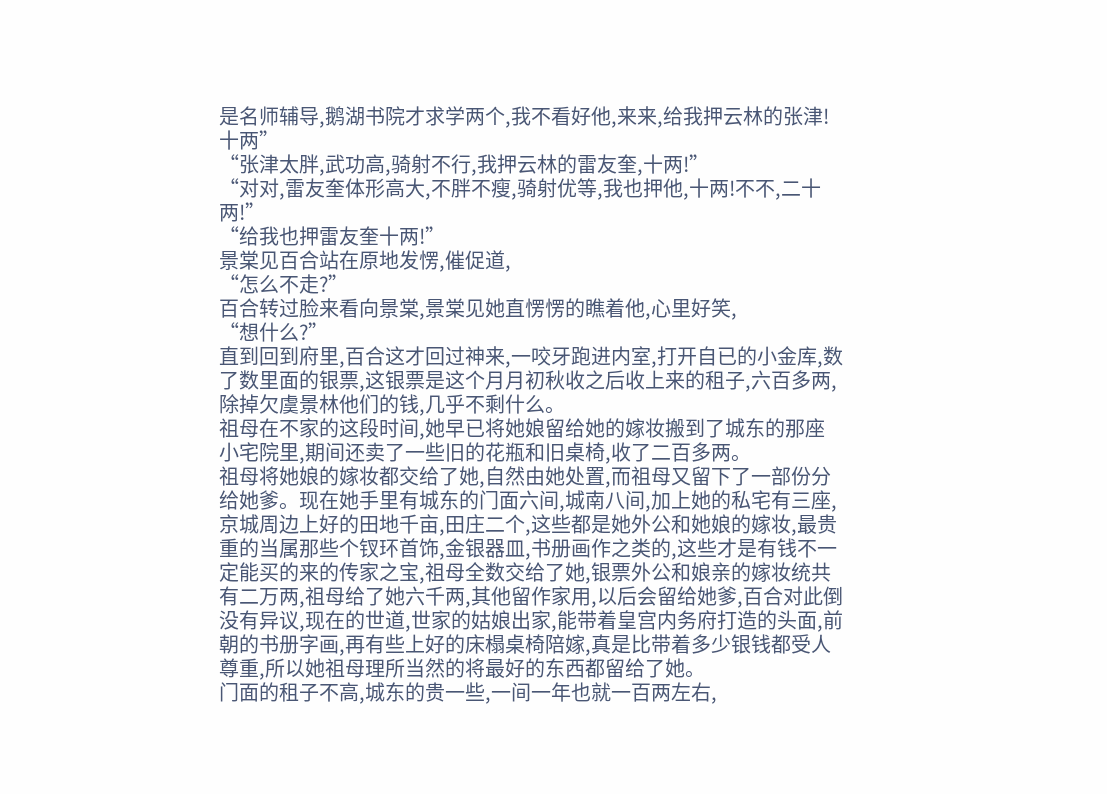是名师辅导,鹅湖书院才求学两个,我不看好他,来来,给我押云林的张津!十两”
“张津太胖,武功高,骑射不行,我押云林的雷友奎,十两!”
“对对,雷友奎体形高大,不胖不瘦,骑射优等,我也押他,十两!不不,二十两!”
“给我也押雷友奎十两!”
景棠见百合站在原地发愣,催促道,
“怎么不走?”
百合转过脸来看向景棠,景棠见她直愣愣的瞧着他,心里好笑,
“想什么?”
直到回到府里,百合这才回过神来,一咬牙跑进内室,打开自已的小金库,数了数里面的银票,这银票是这个月月初秋收之后收上来的租子,六百多两,除掉欠虞景林他们的钱,几乎不剩什么。
祖母在不家的这段时间,她早已将她娘留给她的嫁妆搬到了城东的那座小宅院里,期间还卖了一些旧的花瓶和旧桌椅,收了二百多两。
祖母将她娘的嫁妆都交给了她,自然由她处置,而祖母又留下了一部份分给她爹。现在她手里有城东的门面六间,城南八间,加上她的私宅有三座,京城周边上好的田地千亩,田庄二个,这些都是她外公和她娘的嫁妆,最贵重的当属那些个钗环首饰,金银器皿,书册画作之类的,这些才是有钱不一定能买的来的传家之宝,祖母全数交给了她,银票外公和娘亲的嫁妆统共有二万两,祖母给了她六千两,其他留作家用,以后会留给她爹,百合对此倒没有异议,现在的世道,世家的姑娘出家,能带着皇宫内务府打造的头面,前朝的书册字画,再有些上好的床榻桌椅陪嫁,真是比带着多少银钱都受人尊重,所以她祖母理所当然的将最好的东西都留给了她。
门面的租子不高,城东的贵一些,一间一年也就一百两左右,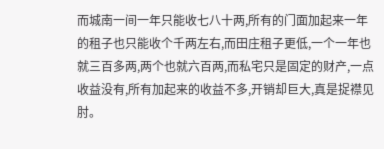而城南一间一年只能收七八十两,所有的门面加起来一年的租子也只能收个千两左右,而田庄租子更低,一个一年也就三百多两,两个也就六百两,而私宅只是固定的财产,一点收益没有,所有加起来的收益不多,开销却巨大,真是捉襟见肘。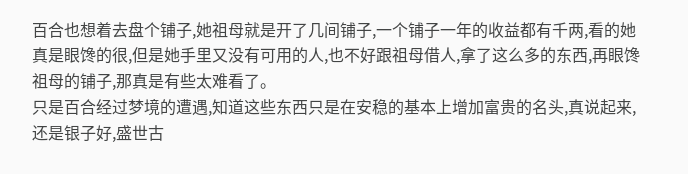百合也想着去盘个铺子,她祖母就是开了几间铺子,一个铺子一年的收益都有千两,看的她真是眼馋的很,但是她手里又没有可用的人,也不好跟祖母借人,拿了这么多的东西,再眼馋祖母的铺子,那真是有些太难看了。
只是百合经过梦境的遭遇,知道这些东西只是在安稳的基本上增加富贵的名头,真说起来,还是银子好,盛世古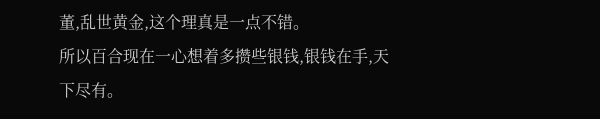董,乱世黄金,这个理真是一点不错。
所以百合现在一心想着多攒些银钱,银钱在手,天下尽有。